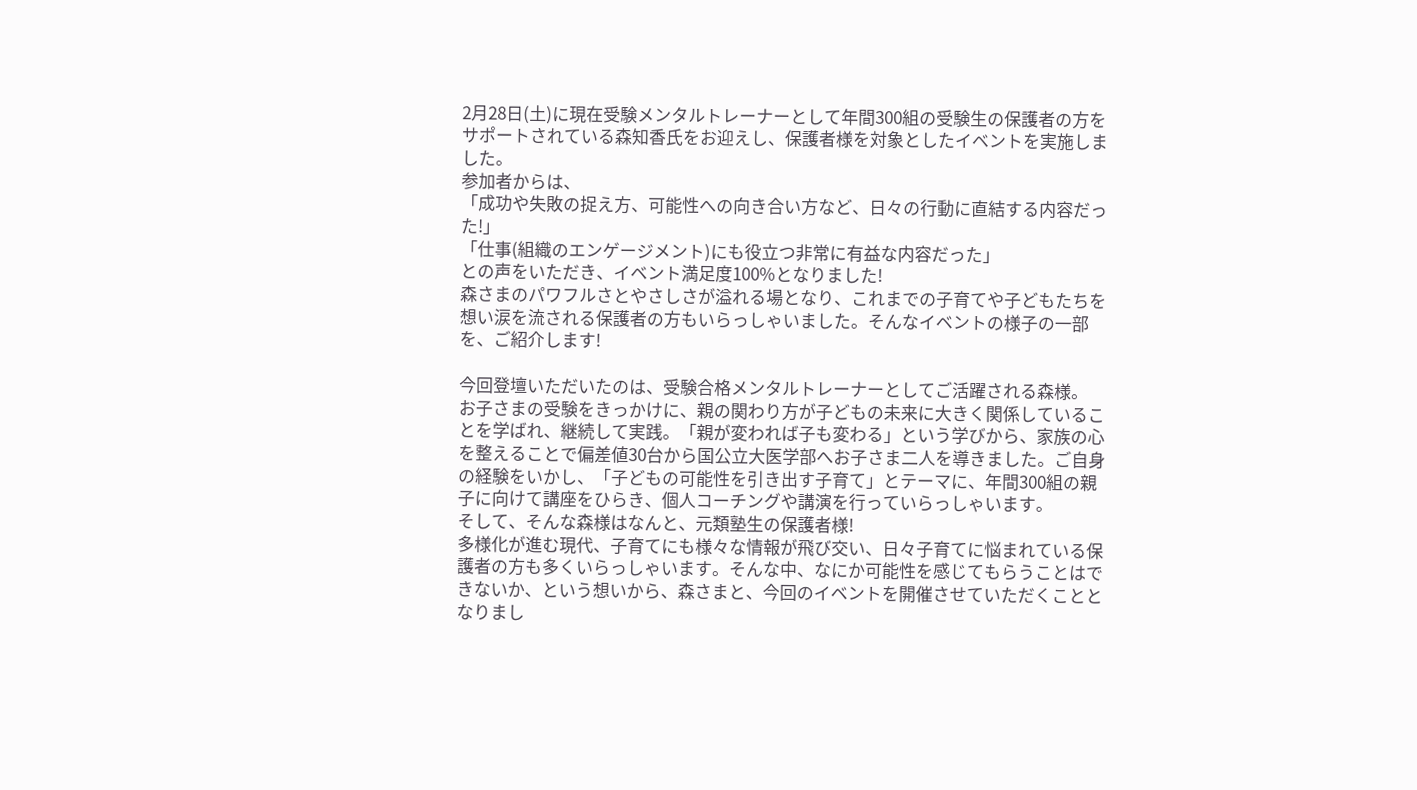2月28日(土)に現在受験メンタルトレーナーとして年間300組の受験生の保護者の方をサポートされている森知香氏をお迎えし、保護者様を対象としたイベントを実施しました。
参加者からは、
「成功や失敗の捉え方、可能性への向き合い方など、日々の行動に直結する内容だった!」
「仕事(組織のエンゲージメント)にも役立つ非常に有益な内容だった」
との声をいただき、イベント満足度100%となりました!
森さまのパワフルさとやさしさが溢れる場となり、これまでの子育てや子どもたちを想い涙を流される保護者の方もいらっしゃいました。そんなイベントの様子の一部を、ご紹介します!

今回登壇いただいたのは、受験合格メンタルトレーナーとしてご活躍される森様。
お子さまの受験をきっかけに、親の関わり方が子どもの未来に大きく関係していることを学ばれ、継続して実践。「親が変われば子も変わる」という学びから、家族の心を整えることで偏差値30台から国公立大医学部へお子さま二人を導きました。ご自身の経験をいかし、「子どもの可能性を引き出す子育て」とテーマに、年間300組の親子に向けて講座をひらき、個人コーチングや講演を行っていらっしゃいます。
そして、そんな森様はなんと、元類塾生の保護者様!
多様化が進む現代、子育てにも様々な情報が飛び交い、日々子育てに悩まれている保護者の方も多くいらっしゃいます。そんな中、なにか可能性を感じてもらうことはできないか、という想いから、森さまと、今回のイベントを開催させていただくこととなりまし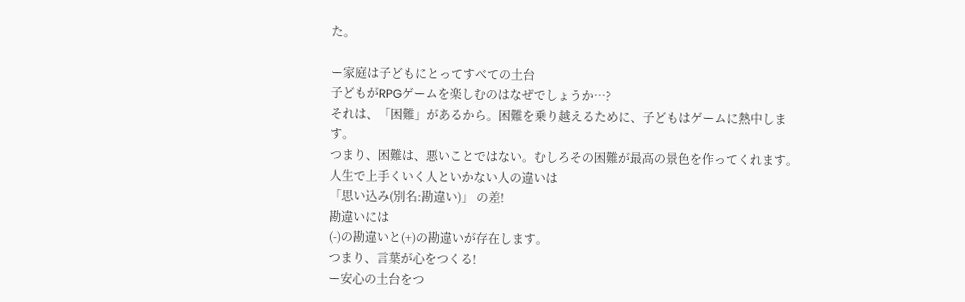た。

ー家庭は子どもにとってすべての土台
子どもがRPGゲームを楽しむのはなぜでしょうか…?
それは、「困難」があるから。困難を乗り越えるために、子どもはゲームに熱中します。
つまり、困難は、悪いことではない。むしろその困難が最高の景色を作ってくれます。
人生で上手くいく人といかない人の違いは
「思い込み(別名:勘違い)」 の差!
勘違いには
(-)の勘違いと(+)の勘違いが存在します。
つまり、言葉が心をつくる!
ー安心の土台をつ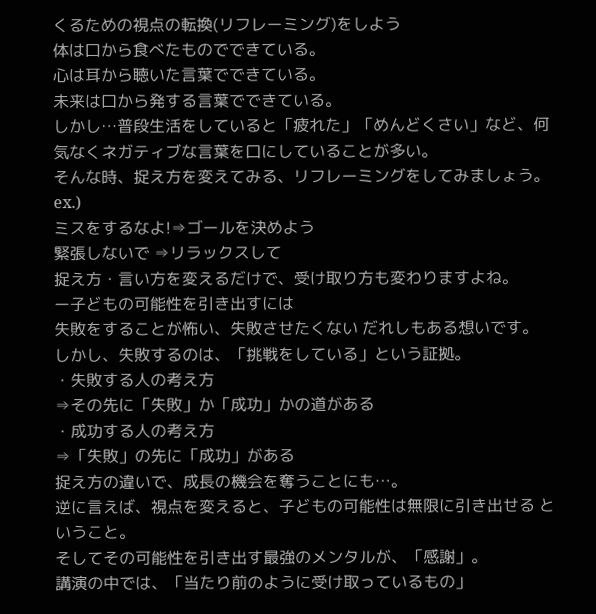くるための視点の転換(リフレーミング)をしよう
体は口から食べたものでできている。
心は耳から聴いた言葉でできている。
未来は口から発する言葉でできている。
しかし…普段生活をしていると「疲れた」「めんどくさい」など、何気なくネガティブな言葉を口にしていることが多い。
そんな時、捉え方を変えてみる、リフレーミングをしてみましょう。
ex.)
ミスをするなよ!⇒ゴールを決めよう
緊張しないで ⇒リラックスして
捉え方・言い方を変えるだけで、受け取り方も変わりますよね。
ー子どもの可能性を引き出すには
失敗をすることが怖い、失敗させたくない だれしもある想いです。
しかし、失敗するのは、「挑戦をしている」という証拠。
・失敗する人の考え方
⇒その先に「失敗」か「成功」かの道がある
・成功する人の考え方
⇒「失敗」の先に「成功」がある
捉え方の違いで、成長の機会を奪うことにも…。
逆に言えば、視点を変えると、子どもの可能性は無限に引き出せる ということ。
そしてその可能性を引き出す最強のメンタルが、「感謝」。
講演の中では、「当たり前のように受け取っているもの」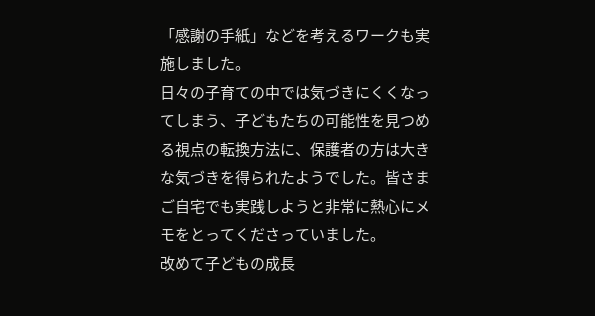「感謝の手紙」などを考えるワークも実施しました。
日々の子育ての中では気づきにくくなってしまう、子どもたちの可能性を見つめる視点の転換方法に、保護者の方は大きな気づきを得られたようでした。皆さまご自宅でも実践しようと非常に熱心にメモをとってくださっていました。
改めて子どもの成長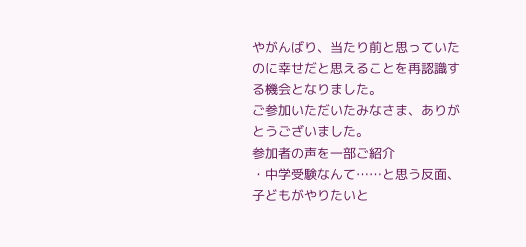やがんばり、当たり前と思っていたのに幸せだと思えることを再認識する機会となりました。
ご参加いただいたみなさま、ありがとうございました。
参加者の声を一部ご紹介
・中学受験なんて……と思う反面、子どもがやりたいと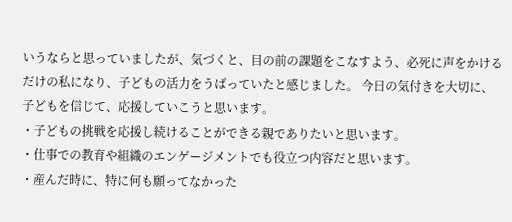いうならと思っていましたが、気づくと、目の前の課題をこなすよう、必死に声をかけるだけの私になり、子どもの活力をうばっていたと感じました。 今日の気付きを大切に、子どもを信じて、応援していこうと思います。
・子どもの挑戦を応援し続けることができる親でありたいと思います。
・仕事での教育や組織のエンゲージメントでも役立つ内容だと思います。
・産んだ時に、特に何も願ってなかった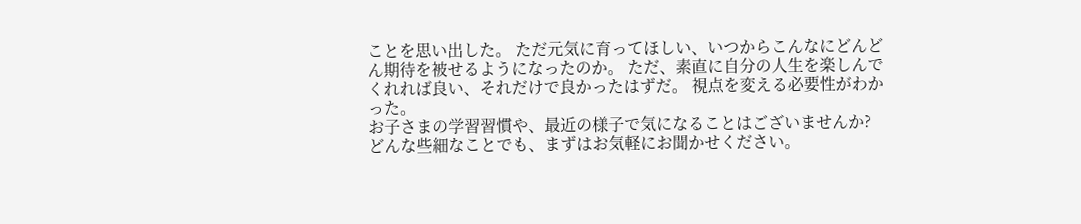ことを思い出した。 ただ元気に育ってほしい、いつからこんなにどんどん期待を被せるようになったのか。 ただ、素直に自分の人生を楽しんでくれれば良い、それだけで良かったはずだ。 視点を変える必要性がわかった。
お子さまの学習習慣や、最近の様子で気になることはございませんか?
どんな些細なことでも、まずはお気軽にお聞かせください。